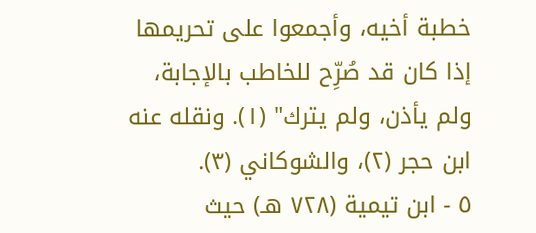خطبة أخيه، وأجمعوا على تحريمها إذا كان قد صُرِّح للخاطب بالإجابة، ولم يأذن، ولم يترك" (١). ونقله عنه ابن حجر (٢)، والشوكاني (٣).
٥ - ابن تيمية (٧٢٨ هـ) حيث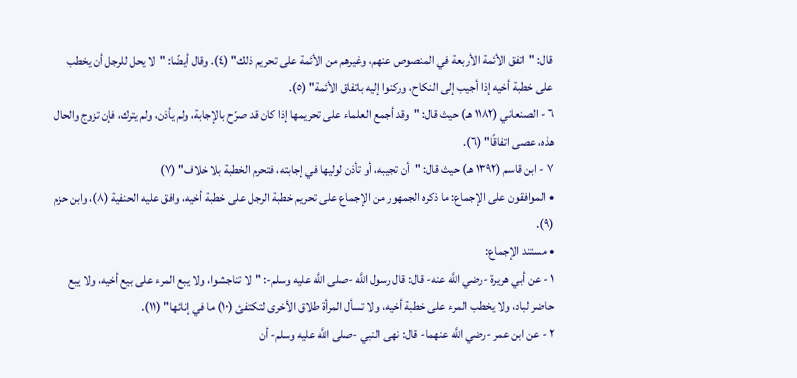قال: "اتفق الأئمة الأربعة في المنصوص عنهم، وغيرهم من الأئمة على تحريم ذلك" (٤). وقال أيضًا: "لا يحل للرجل أن يخطب على خطبة أخيه إذا أجيب إلى النكاح، وركنوا إليه باتفاق الأئمة" (٥).
٦ - الصنعاني (١١٨٢ هـ) حيث قال: "وقد أجمع العلماء على تحريمها إذا كان قد صرّح بالإجابة، ولم يأذن، ولم يترك، فإن تزوج والحال هذه، عصى اتفاقًا" (٦).
٧ - ابن قاسم (١٣٩٢ هـ) حيث قال: "أن تجيبه، أو تأذن لوليها في إجابته، فتحرم الخطبة بلا خلاف" (٧)
• الموافقون على الإجماع: ما ذكره الجمهور من الإجماع على تحريم خطبة الرجل على خطبة أخيه، وافق عليه الحنفية (٨)، وابن حزم (٩).
• مستند الإجماع:
١ - عن أبي هريرة -رضي اللَّه عنه- قال: قال رسول اللَّه -صلى اللَّه عليه وسلم-: "لا تناجشوا، ولا يبع المرء على بيع أخيه، ولا يبع حاضر لباد، ولا يخطب المرء على خطبة أخيه، ولا تسأل المرأة طلاق الأخرى لتكتفئ (١٠) ما في إنائها" (١١).
٢ - عن ابن عمر -رضي اللَّه عنهما- قال: نهى النبي -صلى اللَّه عليه وسلم- أن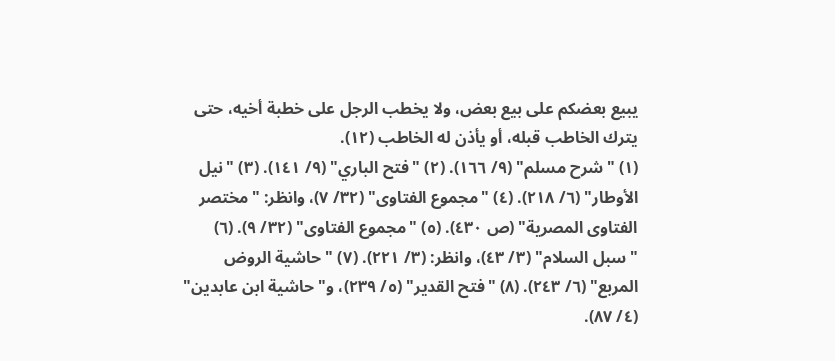يبيع بعضكم على بيع بعض، ولا يخطب الرجل على خطبة أخيه، حتى يترك الخاطب قبله، أو يأذن له الخاطب (١٢).
(١) "شرح مسلم" (٩/ ١٦٦). (٢) "فتح الباري" (٩/ ١٤١). (٣) "نيل الأوطار" (٦/ ٢١٨). (٤) "مجموع الفتاوى" (٣٢/ ٧)، وانظر: "مختصر الفتاوى المصرية" (ص ٤٣٠). (٥) "مجموع الفتاوى" (٣٢/ ٩). (٦) "سبل السلام" (٣/ ٤٣)، وانظر: (٣/ ٢٢١). (٧) "حاشية الروض المربع" (٦/ ٢٤٣). (٨) "فتح القدير" (٥/ ٢٣٩)، و"حاشية ابن عابدين" (٤/ ٨٧).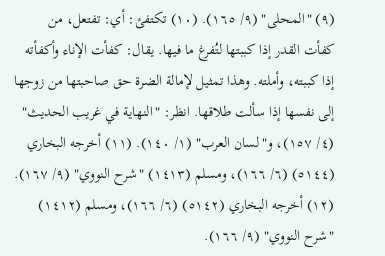(٩) "المحلى" (٩/ ١٦٥). (١٠) تكتفئ: أي: تفتعل، من كفأت القدر إذا كببتها لتُفرغ ما فيها. يقال: كفأت الإناء وأكفأته إذا كببته، وأملته. وهذا تمثيل لإمالة الضرة حق صاحبتها من زوجها إلى نفسها إذا سألت طلاقها. انظر: "النهاية في غريب الحديث" (٤/ ١٥٧)، و"لسان العرب" (١/ ١٤٠). (١١) أخرجه البخاري (٥١٤٤) (٦/ ١٦٦)، ومسلم (١٤١٣) "شرح النووي" (٩/ ١٦٧). (١٢) أخرجه البخاري (٥١٤٢) (٦/ ١٦٦)، ومسلم (١٤١٢) "شرح النووي" (٩/ ١٦٦).